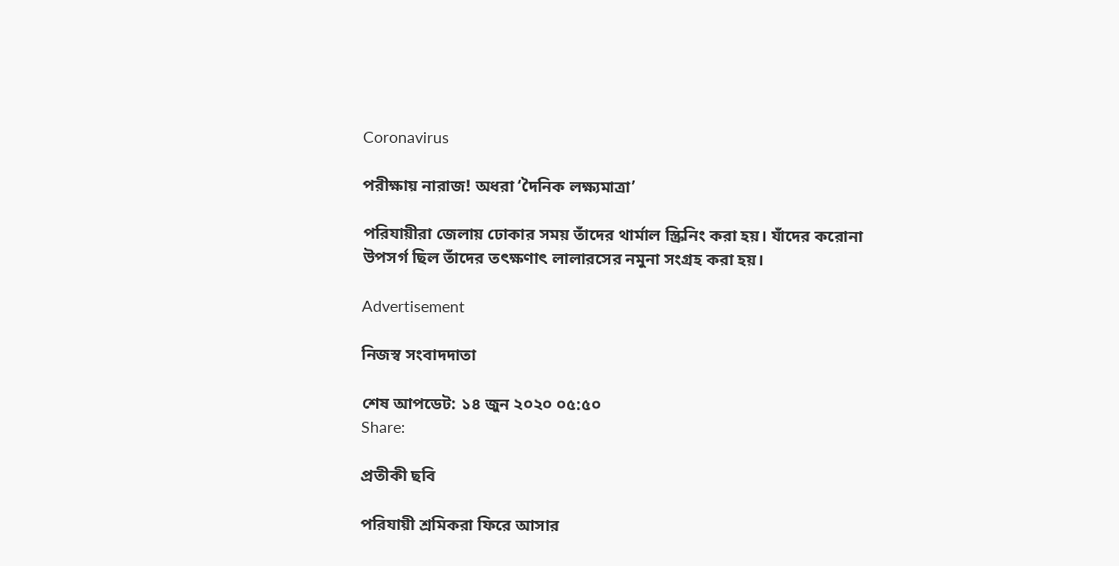Coronavirus

পরীক্ষায় নারাজ! অধরা ‘দৈনিক লক্ষ্যমাত্রা’

পরিযায়ীরা জেলায় ঢোকার সময় তাঁদের থার্মাল স্ক্রিনিং করা হয়। যাঁদের করোনা উপসর্গ ছিল তাঁদের তৎক্ষণাৎ লালারসের নমুনা সংগ্রহ করা হয়।

Advertisement

নিজস্ব সংবাদদাতা

শেষ আপডেট: ১৪ জুন ২০২০ ০৫:৫০
Share:

প্রতীকী ছবি

পরিযায়ী শ্রমিকরা ফিরে আসার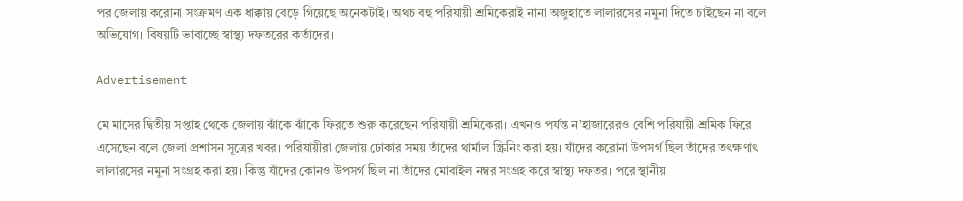পর জেলায় করোনা সংক্রমণ এক ধাক্কায় বেড়ে গিয়েছে অনেকটাই। অথচ বহু পরিযায়ী শ্রমিকেরাই নানা অজুহাতে লালারসের নমুনা দিতে চাইছেন না বলে অভিযোগ। বিষয়টি ভাবাচ্ছে স্বাস্থ্য দফতরের কর্তাদের।

Advertisement

মে মাসের দ্বিতীয় সপ্তাহ থেকে জেলায় ঝাঁকে ঝাঁকে ফিরতে শুরু করেছেন পরিযায়ী শ্রমিকেরা। এখনও পর্যন্ত ন’হাজারেরও বেশি পরিযায়ী শ্রমিক ফিরে এসেছেন বলে জেলা প্রশাসন সূত্রের খবর। পরিযায়ীরা জেলায় ঢোকার সময় তাঁদের থার্মাল স্ক্রিনিং করা হয়। যাঁদের করোনা উপসর্গ ছিল তাঁদের তৎক্ষণাৎ লালারসের নমুনা সংগ্রহ করা হয়। কিন্তু যাঁদের কোনও উপসর্গ ছিল না তাঁদের মোবাইল নম্বর সংগ্রহ করে স্বাস্থ্য দফতর। পরে স্থানীয়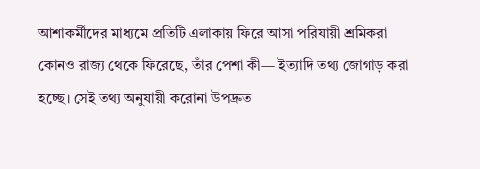আশাকর্মীদের মাধ্যমে প্রতিটি এলাকায় ফিরে আসা পরিযায়ী শ্রমিকরা কোনও রাজ্য থেকে ফিরেছে, তাঁর পেশা কী— ইত্যাদি তথ্য জোগাড় করা হচ্ছে। সেই তথ্য অনুযায়ী করোনা উপদ্রুত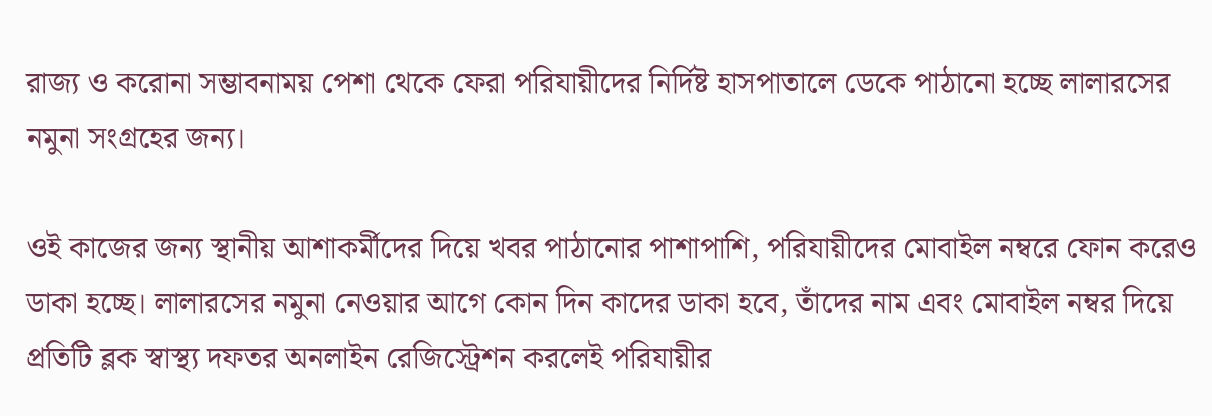রাজ্য ও করোনা সম্ভাবনাময় পেশা থেকে ফেরা পরিযায়ীদের নির্দিষ্ট হাসপাতালে ডেকে পাঠানো হচ্ছে লালারসের নমুনা সংগ্রহের জন্য।

ওই কাজের জন্য স্থানীয় আশাকর্মীদের দিয়ে খবর পাঠানোর পাশাপাশি, পরিযায়ীদের মোবাইল নম্বরে ফোন করেও ডাকা হচ্ছে। লালারসের নমুনা নেওয়ার আগে কোন দিন কাদের ডাকা হবে, তাঁদের নাম এবং মোবাইল নম্বর দিয়ে প্রতিটি ব্লক স্বাস্থ্য দফতর অনলাইন রেজিস্ট্রেশন করলেই পরিযায়ীর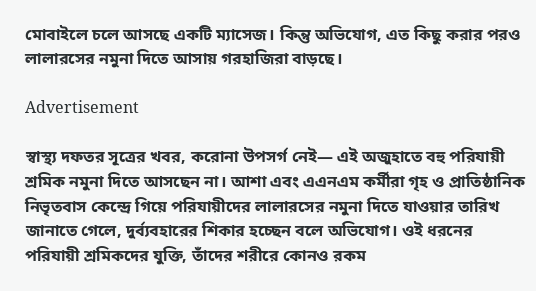মোবাইলে চলে আসছে একটি ম্যাসেজ। কিন্তু অভিযোগ, এত কিছু করার পরও লালারসের নমুনা দিতে আসায় গরহাজিরা বাড়ছে।

Advertisement

স্বাস্থ্য দফতর সূত্রের খবর, করোনা উপসর্গ নেই— এই অজুহাতে বহু পরিযায়ী শ্রমিক নমুনা দিতে আসছেন না। আশা এবং এএনএম কর্মীরা গৃহ ও প্রাতিষ্ঠানিক নিভৃতবাস কেন্দ্রে গিয়ে পরিযায়ীদের লালারসের নমুনা দিতে যাওয়ার তারিখ জানাতে গেলে, দুর্ব্যবহারের শিকার হচ্ছেন বলে অভিযোগ। ওই ধরনের পরিযায়ী শ্রমিকদের যুক্তি, তাঁদের শরীরে কোনও রকম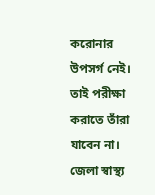করোনার উপসর্গ নেই। তাই পরীক্ষা করাতে তাঁরা যাবেন না। জেলা স্বাস্থ্য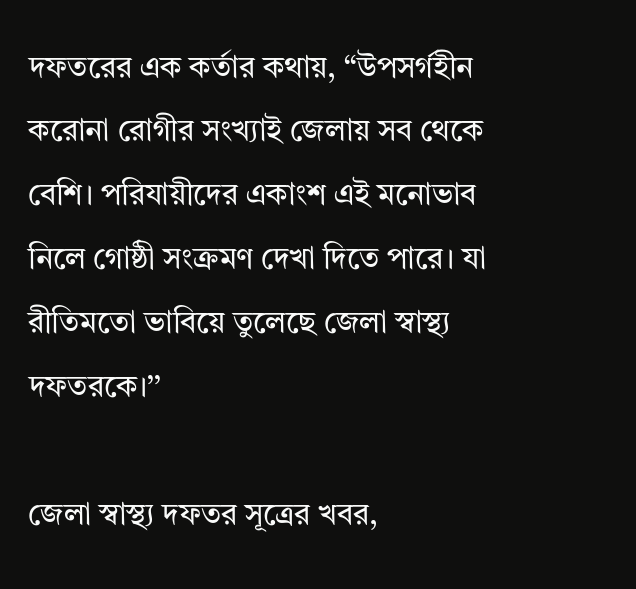দফতরের এক কর্তার কথায়, ‘‘উপসর্গহীন করোনা রোগীর সংখ্যাই জেলায় সব থেকে বেশি। পরিযায়ীদের একাংশ এই মনোভাব নিলে গোষ্ঠী সংক্রমণ দেখা দিতে পারে। যা রীতিমতো ভাবিয়ে তুলেছে জেলা স্বাস্থ্য দফতরকে।’’

জেলা স্বাস্থ্য দফতর সূত্রের খবর,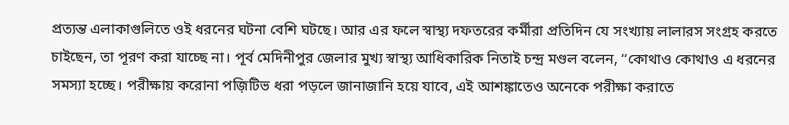প্রত্যন্ত এলাকাগুলিতে ওই ধরনের ঘটনা বেশি ঘটছে। আর এর ফলে স্বাস্থ্য দফতরের কর্মীরা প্রতিদিন যে সংখ্যায় লালারস সংগ্রহ করতে চাইছেন, তা পূরণ করা যাচ্ছে না। পূর্ব মেদিনীপুর জেলার মুখ্য স্বাস্থ্য আধিকারিক নিতাই চন্দ্র মণ্ডল বলেন, ‘‘কোথাও কোথাও এ ধরনের সমস্যা হচ্ছে। পরীক্ষায় করোনা পজ়িটিভ ধরা পড়লে জানাজানি হয়ে যাবে, এই আশঙ্কাতেও অনেকে পরীক্ষা করাতে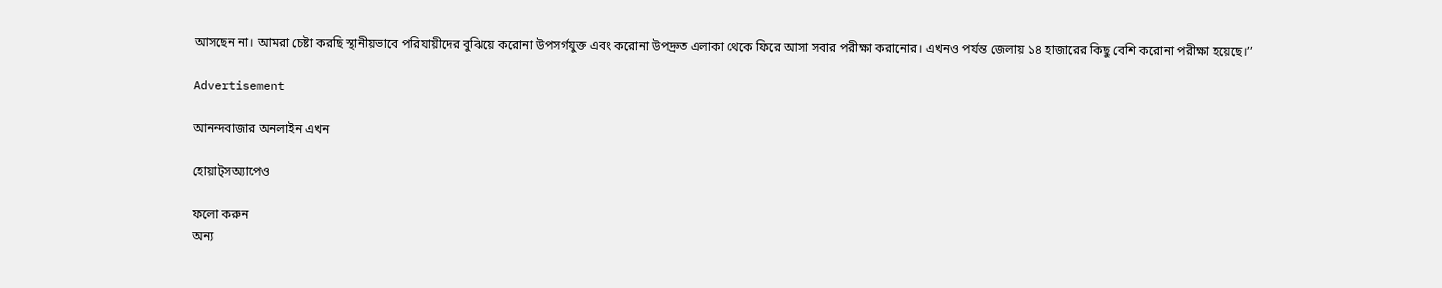আসছেন না। আমরা চেষ্টা করছি স্থানীয়ভাবে পরিযায়ীদের বুঝিয়ে করোনা উপসর্গযুক্ত এবং করোনা উপদ্রুত এলাকা থেকে ফিরে আসা সবার পরীক্ষা করানোর। এখনও পর্যন্ত জেলায় ১৪ হাজারের কিছু বেশি করোনা পরীক্ষা হয়েছে।’’

Advertisement

আনন্দবাজার অনলাইন এখন

হোয়াট্‌সঅ্যাপেও

ফলো করুন
অন্য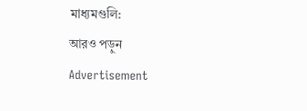মাধ্যমগুলি:
আরও পড়ুন
Advertisement